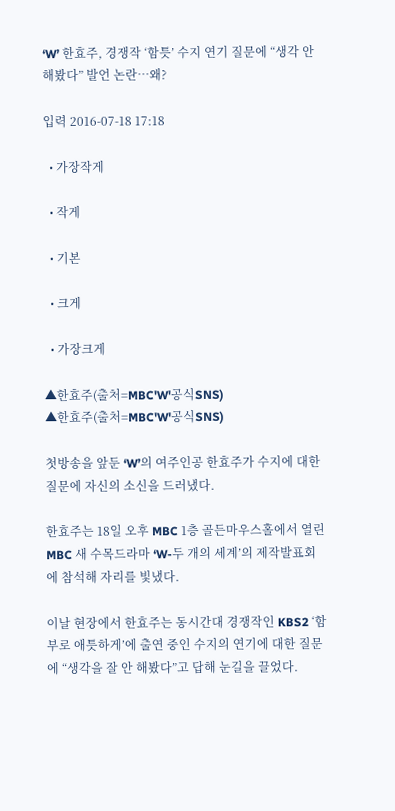‘W’ 한효주, 경쟁작 ‘함틋’ 수지 연기 질문에 “생각 안 해봤다” 발언 논란…왜?

입력 2016-07-18 17:18

  • 가장작게

  • 작게

  • 기본

  • 크게

  • 가장크게

▲한효주(출처=MBC'W'공식SNS)
▲한효주(출처=MBC'W'공식SNS)

첫방송을 앞둔 ‘W’의 여주인공 한효주가 수지에 대한 질문에 자신의 소신을 드러냈다.

한효주는 18일 오후 MBC 1층 골든마우스홀에서 열린 MBC 새 수목드라마 ‘W-두 개의 세계’의 제작발표회에 참석해 자리를 빛냈다.

이날 현장에서 한효주는 동시간대 경쟁작인 KBS2 ‘함부로 애틋하게’에 출연 중인 수지의 연기에 대한 질문에 “생각을 잘 안 해봤다”고 답해 눈길을 끌었다.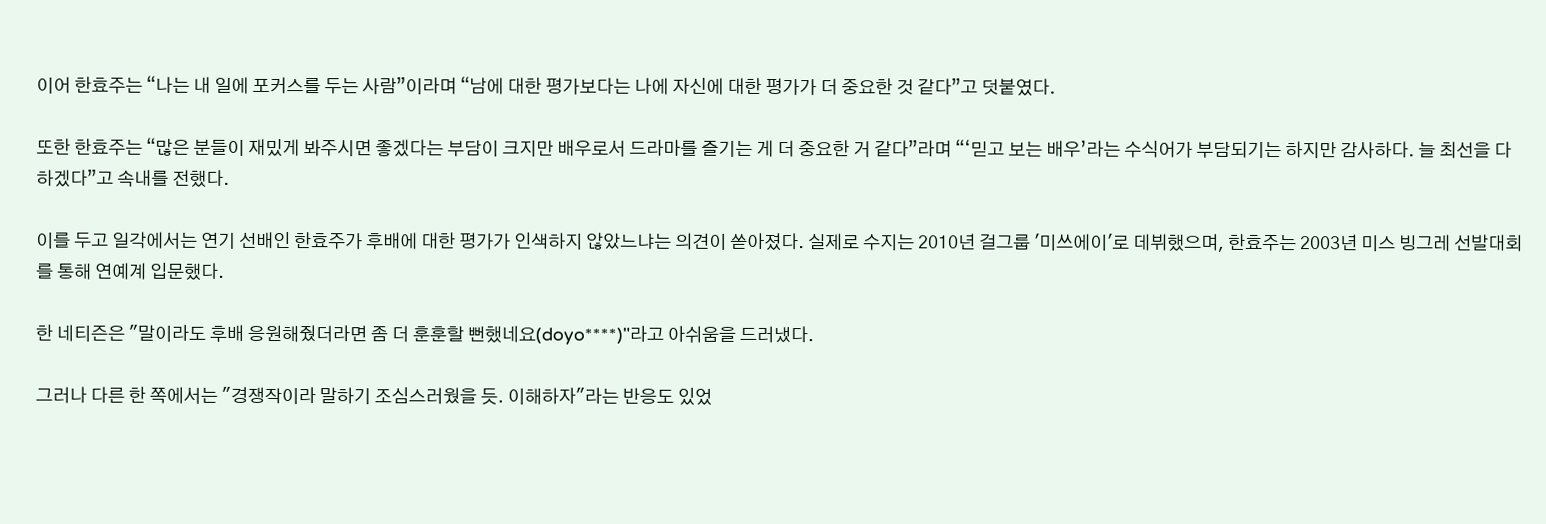이어 한효주는 “나는 내 일에 포커스를 두는 사람”이라며 “남에 대한 평가보다는 나에 자신에 대한 평가가 더 중요한 것 같다”고 덧붙였다.

또한 한효주는 “많은 분들이 재밌게 봐주시면 좋겠다는 부담이 크지만 배우로서 드라마를 즐기는 게 더 중요한 거 같다”라며 “‘믿고 보는 배우’라는 수식어가 부담되기는 하지만 감사하다. 늘 최선을 다하겠다”고 속내를 전했다.

이를 두고 일각에서는 연기 선배인 한효주가 후배에 대한 평가가 인색하지 않았느냐는 의견이 쏟아졌다. 실제로 수지는 2010년 걸그룹 '미쓰에이'로 데뷔했으며, 한효주는 2003년 미스 빙그레 선발대회를 통해 연예계 입문했다.

한 네티즌은 "말이라도 후배 응원해줬더라면 좀 더 훈훈할 뻔했네요(doyo****)"라고 아쉬움을 드러냈다.

그러나 다른 한 쪽에서는 "경쟁작이라 말하기 조심스러웠을 듯. 이해하자"라는 반응도 있었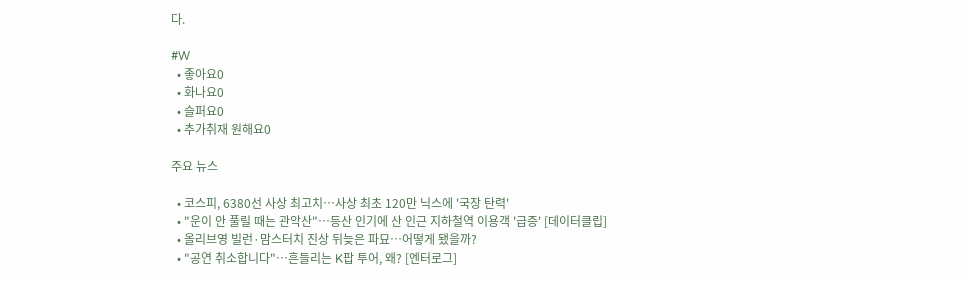다.

#W
  • 좋아요0
  • 화나요0
  • 슬퍼요0
  • 추가취재 원해요0

주요 뉴스

  • 코스피, 6380선 사상 최고치…사상 최초 120만 닉스에 '국장 탄력'
  • "운이 안 풀릴 때는 관악산"…등산 인기에 산 인근 지하철역 이용객 '급증' [데이터클립]
  • 올리브영 빌런·맘스터치 진상 뒤늦은 파묘…어떻게 됐을까?
  • "공연 취소합니다"⋯흔들리는 K팝 투어, 왜? [엔터로그]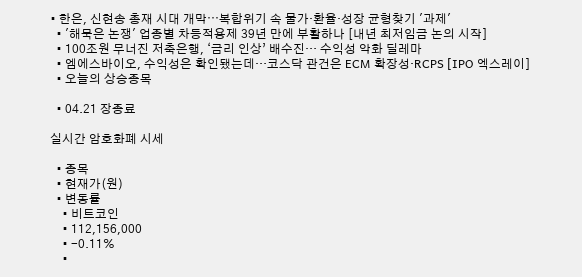• 한은, 신현송 총재 시대 개막⋯복합위기 속 물가·환율·성장 균형찾기 '과제'
  • '해묵은 논쟁' 업종별 차등적용제 39년 만에 부활하나 [내년 최저임금 논의 시작]
  • 100조원 무너진 저축은행, ‘금리 인상’ 배수진… 수익성 악화 딜레마
  • 엠에스바이오, 수익성은 확인됐는데…코스닥 관건은 ECM 확장성·RCPS [IPO 엑스레이]
  • 오늘의 상승종목

  • 04.21 장종료

실시간 암호화폐 시세

  • 종목
  • 현재가(원)
  • 변동률
    • 비트코인
    • 112,156,000
    • -0.11%
    •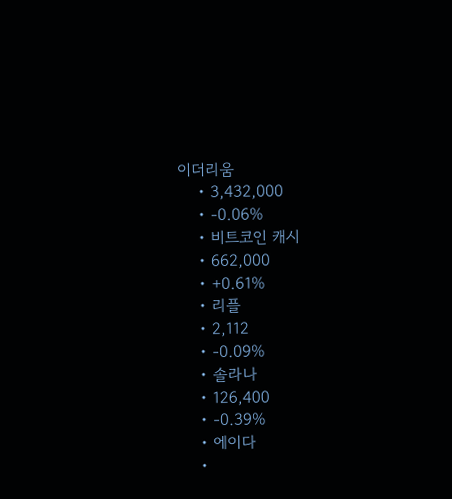이더리움
    • 3,432,000
    • -0.06%
    • 비트코인 캐시
    • 662,000
    • +0.61%
    • 리플
    • 2,112
    • -0.09%
    • 솔라나
    • 126,400
    • -0.39%
    • 에이다
    •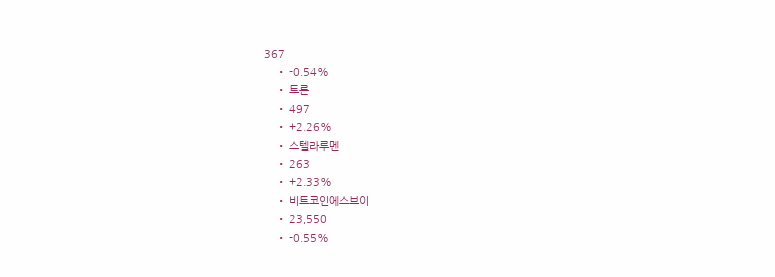367
    • -0.54%
    • 트론
    • 497
    • +2.26%
    • 스텔라루멘
    • 263
    • +2.33%
    • 비트코인에스브이
    • 23,550
    • -0.55%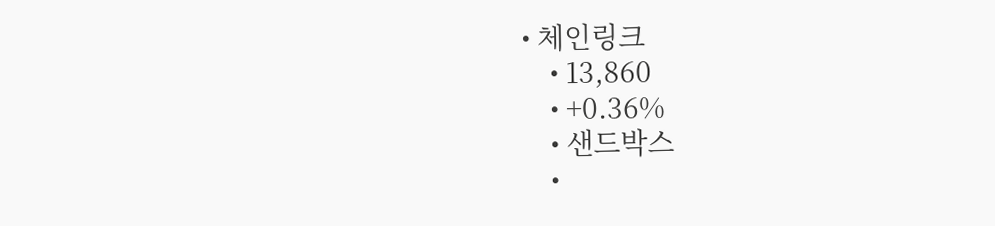• 체인링크
    • 13,860
    • +0.36%
    • 샌드박스
    •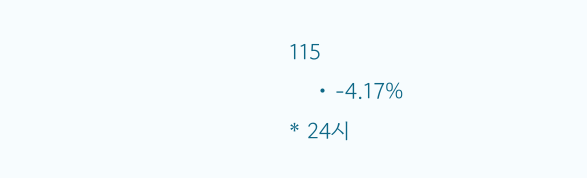115
    • -4.17%
* 24시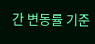간 변동률 기준